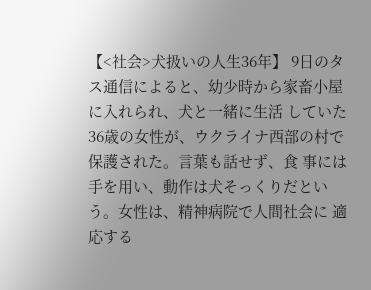【<社会>犬扱いの人生36年】 9日のタス通信によると、幼少時から家畜小屋に入れられ、犬と一緒に生活 していた36歳の女性が、ウクライナ西部の村で保護された。言葉も話せず、食 事には手を用い、動作は犬そっくりだという。女性は、精神病院で人間社会に 適応する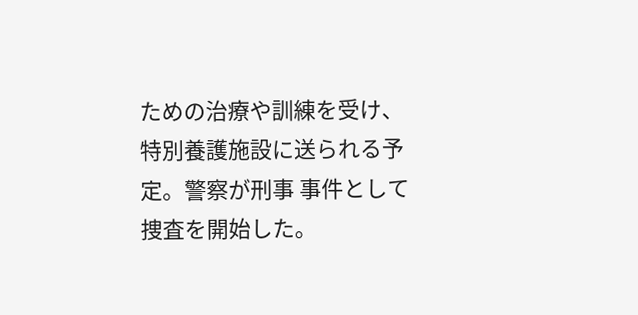ための治療や訓練を受け、特別養護施設に送られる予定。警察が刑事 事件として捜査を開始した。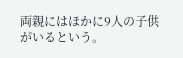両親にはほかに9人の子供がいるという。